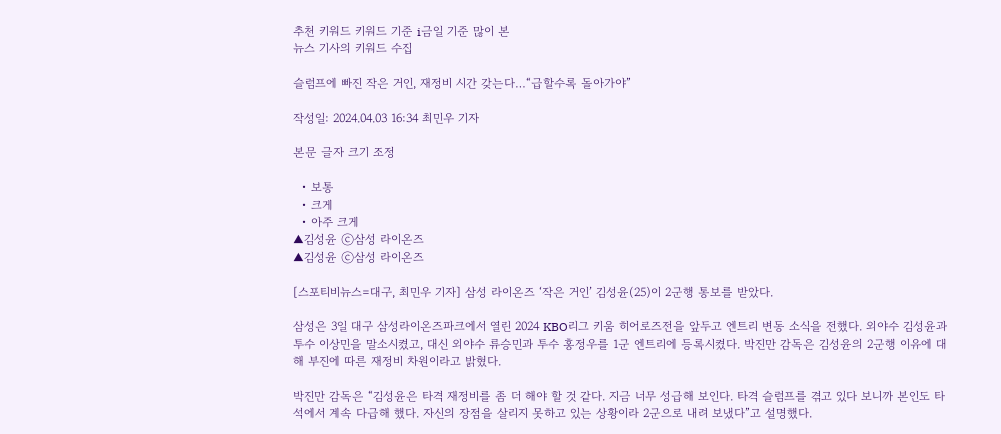추천 키워드 키워드 기준 i금일 기준 많이 본
뉴스 기사의 키워드 수집

슬럼프에 빠진 작은 거인, 재정비 시간 갖는다…“급할수록 돌아가야”

작성일: 2024.04.03 16:34 최민우 기자

본문 글자 크기 조정

  • 보통
  • 크게
  • 아주 크게
▲김성윤 ⓒ삼성 라이온즈
▲김성윤 ⓒ삼성 라이온즈

[스포티비뉴스=대구, 최민우 기자] 삼성 라이온즈 ‘작은 거인’ 김성윤(25)이 2군행 통보를 받았다.

삼성은 3일 대구 삼성라이온즈파크에서 열린 2024 KBO리그 키움 히어로즈전을 앞두고 엔트리 변동 소식을 전했다. 외야수 김성윤과 투수 이상민을 말소시켰고, 대신 외야수 류승민과 투수 홍정우를 1군 엔트리에 등록시켰다. 박진만 감독은 김성윤의 2군행 이유에 대해 부진에 따른 재정비 차원이라고 밝혔다.

박진만 감독은 “김성윤은 타격 재정비를 좀 더 해야 할 것 같다. 지금 너무 성급해 보인다. 타격 슬럼프를 겪고 있다 보니까 본인도 타석에서 계속 다급해 했다. 자신의 장점을 살리지 못하고 있는 상황이라 2군으로 내려 보냈다”고 설명했다.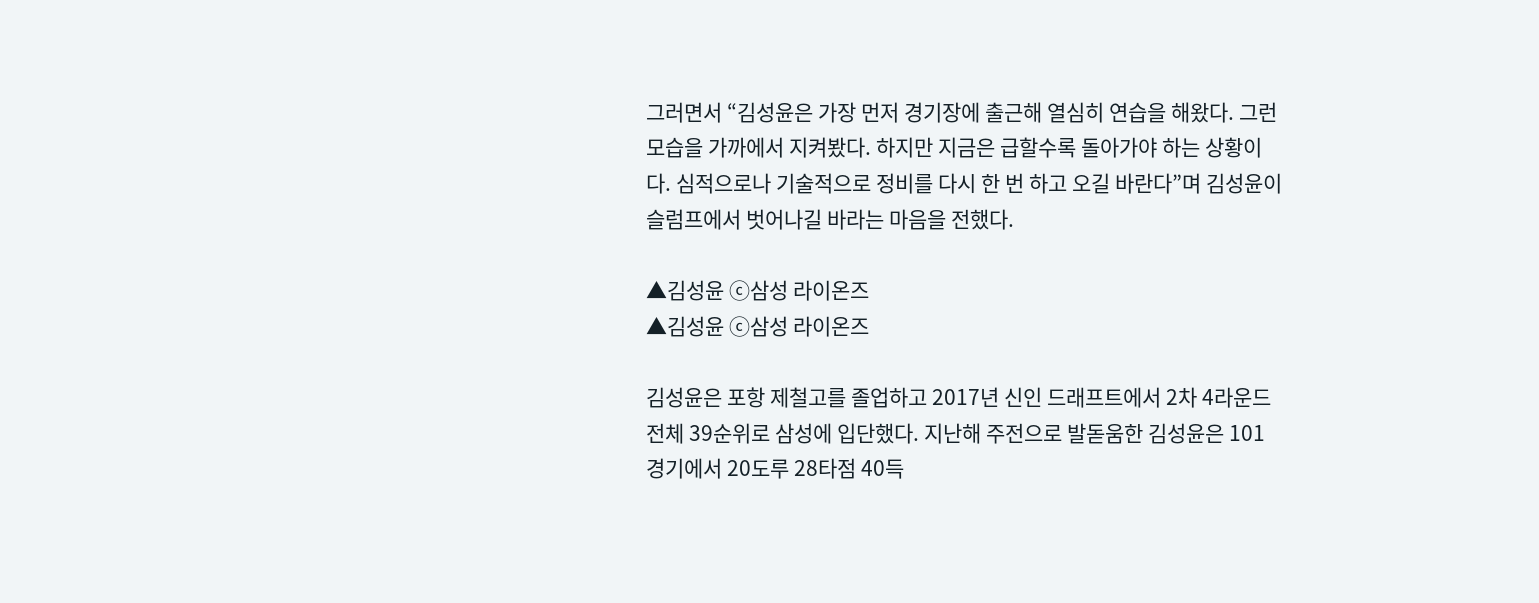그러면서 “김성윤은 가장 먼저 경기장에 출근해 열심히 연습을 해왔다. 그런 모습을 가까에서 지켜봤다. 하지만 지금은 급할수록 돌아가야 하는 상황이다. 심적으로나 기술적으로 정비를 다시 한 번 하고 오길 바란다”며 김성윤이 슬럼프에서 벗어나길 바라는 마음을 전했다.

▲김성윤 ⓒ삼성 라이온즈
▲김성윤 ⓒ삼성 라이온즈

김성윤은 포항 제철고를 졸업하고 2017년 신인 드래프트에서 2차 4라운드 전체 39순위로 삼성에 입단했다. 지난해 주전으로 발돋움한 김성윤은 101경기에서 20도루 28타점 40득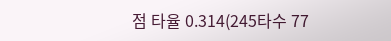점 타율 0.314(245타수 77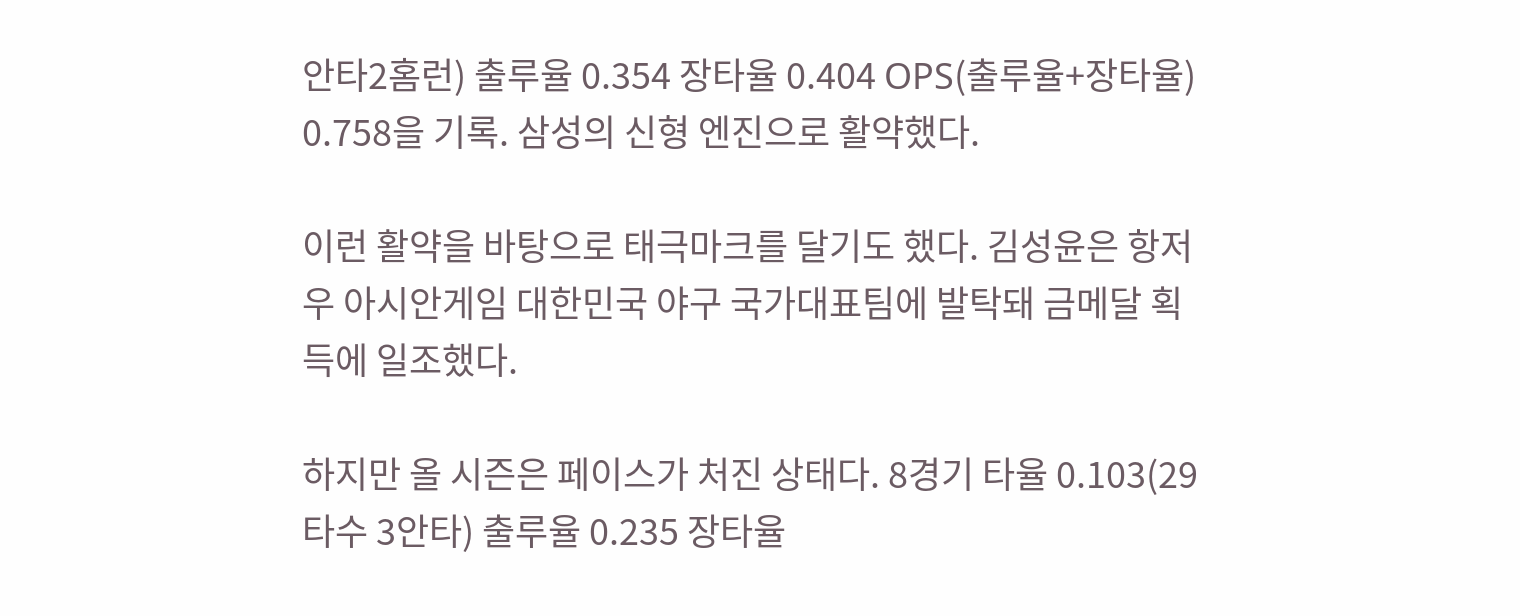안타2홈런) 출루율 0.354 장타율 0.404 OPS(출루율+장타율) 0.758을 기록. 삼성의 신형 엔진으로 활약했다.

이런 활약을 바탕으로 태극마크를 달기도 했다. 김성윤은 항저우 아시안게임 대한민국 야구 국가대표팀에 발탁돼 금메달 획득에 일조했다.

하지만 올 시즌은 페이스가 처진 상태다. 8경기 타율 0.103(29타수 3안타) 출루율 0.235 장타율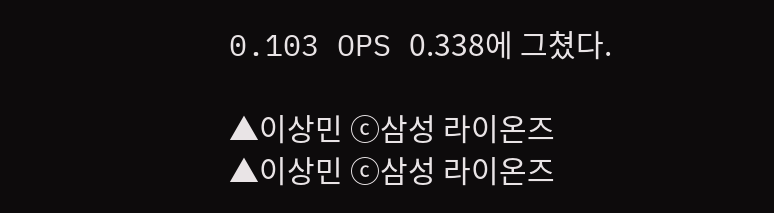0.103 OPS 0.338에 그쳤다.

▲이상민 ⓒ삼성 라이온즈
▲이상민 ⓒ삼성 라이온즈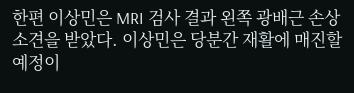한편 이상민은 MRI 검사 결과 왼쪽 광배근 손상 소견을 받았다. 이상민은 당분간 재활에 매진할 예정이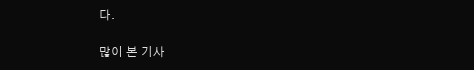다.

많이 본 기사